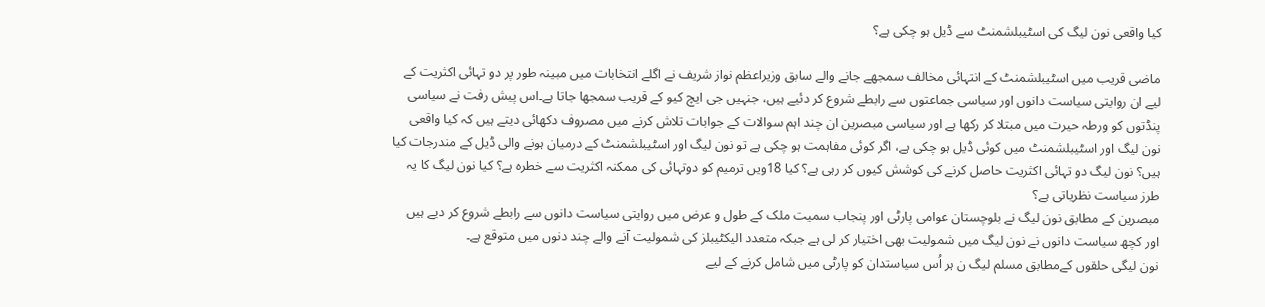کیا واقعی نون لیگ کی اسٹیبلشمنٹ سے ڈیل ہو چکی ہے؟

ماضی قریب میں اسٹیبلشمنٹ کے انتہائی مخالف سمجھے جانے والے سابق وزیراعظم نواز شریف نے اگلے انتخابات میں مبینہ طور پر دو تہائی اکثریت کے لیے ان روایتی سیاست دانوں اور سیاسی جماعتوں سے رابطے شروع کر دئیے ہیں، جنہیں جی ایچ کیو کے قریب سمجھا جاتا ہے۔اس پیش رفت نے سیاسی پنڈتوں کو ورطہ حیرت میں مبتلا کر رکھا ہے اور سیاسی مبصرین ان چند اہم سوالات کے جوابات تلاش کرنے میں مصروف دکھائی دیتے ہیں کہ کیا واقعی نون لیگ اور اسٹیبلشمنٹ میں کوئی ڈیل ہو چکی ہے، اگر کوئی مفاہمت ہو چکی ہے تو نون لیگ اور اسٹیبلشمنٹ کے درمیان ہونے والی ڈیل کے مندرجات کیا ہیں؟ نون لیگ دو تہائی اکثریت حاصل کرنے کی کوشش کیوں کر رہی ہے؟ کیا 18ویں ترمیم کو دوتہائی کی ممکنہ اکثریت سے خطرہ ہے؟ کیا نون لیگ کا یہ طرز سیاست نظریاتی ہے؟
مبصرین کے مطابق نون لیگ نے بلوچستان عوامی پارٹی اور پنجاب سمیت ملک کے طول و عرض میں روایتی سیاست دانوں سے رابطے شروع کر دیے ہیں اور کچھ سیاست دانوں نے نون لیگ میں شمولیت بھی اختیار کر لی ہے جبکہ متعدد الیکٹیبلز کی شمولیت آنے والے چند دنوں میں متوقع ہے۔
نون لیگی حلقوں کےمطابق مسلم لیگ ن ہر اُس سیاستدان کو پارٹی میں شامل کرنے کے لیے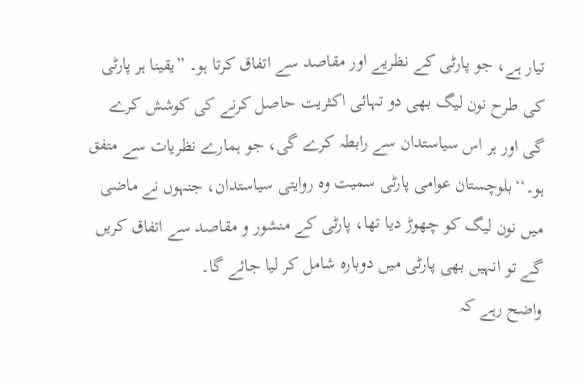تیار ہے، جو پارٹی کے نظریے اور مقاصد سے اتفاق کرتا ہو۔ ”یقینا ہر پارٹی کی طرح نون لیگ بھی دو تہائی اکثریت حاصل کرنے کی کوشش کرے گی اور ہر اس سیاستدان سے رابطہ کرے گی، جو ہمارے نظریات سے متفق ہو۔‘‘بلوچستان عوامی پارٹی سمیت وہ روایتی سیاستدان، جنہوں نے ماضی میں نون لیگ کو چھوڑ دیا تھا، پارٹی کے منشور و مقاصد سے اتفاق کریں گے تو انہیں بھی پارٹی میں دوبارہ شامل کر لیا جائے گا۔
واضح رہے کہ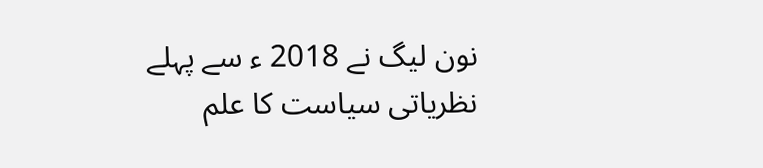نون لیگ نے 2018 ء سے پہلے نظریاتی سیاست کا علم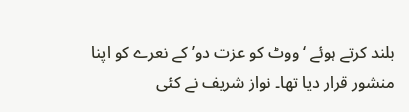بلند کرتے ہوئے ‘ووٹ کو عزت دو’ کے نعرے کو اپنا منشور قرار دیا تھا۔ نواز شریف نے کئی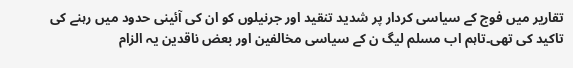تقاریر میں فوج کے سیاسی کردار پر شدید تنقید اور جرنیلوں کو ان کی آئینی حدود میں رہنے کی تاکید کی تھی۔تاہم اب مسلم لیگ ن کے سیاسی مخالفین اور بعض ناقدین یہ الزام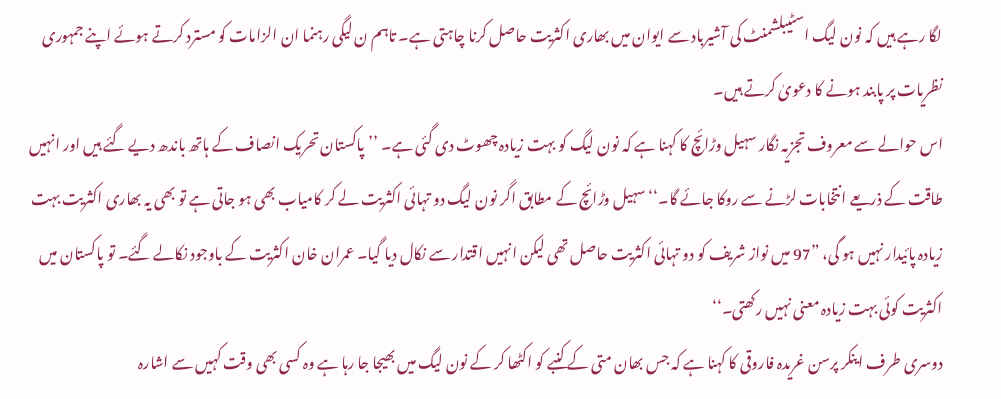لگا رہے ہیں کہ نون لیگ اسٹیبلشمنٹ کی آشیرباد سے ایوان میں بھاری اکثریت حاصل کرنا چاہتی ہے۔ تاہم ن لیگی رہنما ان الزامات کو مسترد کرتے ہوئے اپنے جمہوری نظریات پر پابند ہونے کا دعویٰ کرتے ہیں۔
اس حوالے سے معروف تجزیہ نگار سہیل وڑائچ کا کہنا ہے کہ نون لیگ کو بہت زیادہ چھوٹ دی گئی ہے۔ ’’پاکستان تحریک انصاف کے ہاتھ باندھ دیے گئے ہیں اور انہیں طاقت کے ذریعے انتخابات لڑنے سے روکا جائے گا۔‘‘سہیل وڑائچ کے مطابق اگر نون لیگ دو تہائی اکثریت لے کر کامیاب بھی ہو جاتی ہے تو بھی یہ بھاری اکثریت بہت زیادہ پائیدار نہیں ہو گی، ”97 میں نواز شریف کو دو تہائی اکثریت حاصل تھی لیکن انہیں اقتدار سے نکال دیا گیا۔ عمران خان اکثریت کے باوجود نکالے گئے۔ تو پاکستان میں اکثریت کوئی بہت زیادہ معنی نہیں رکھتی۔‘‘
دوسری طرف اینکر پرسن غریدہ فاروقی کا کہنا ہے کہ جس بھان متی کے کنبے کو اکٹھا کر کے نون لیگ میں بھیجا جا رہا ہے وہ کسی بھی وقت کہیں سے اشارہ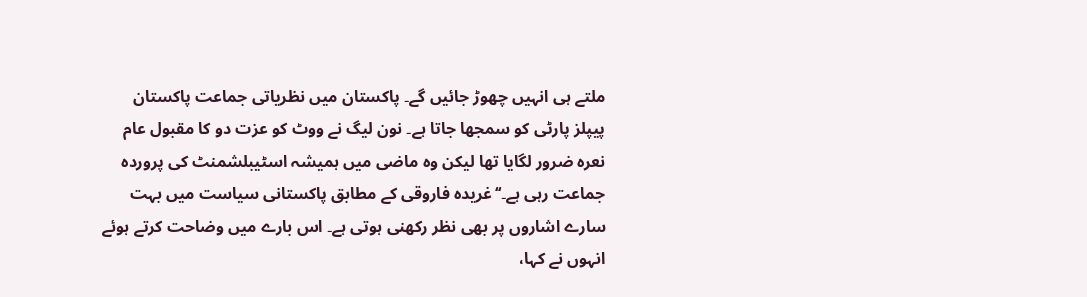ملتے ہی انہیں چھوڑ جائیں گے۔ پاکستان میں نظریاتی جماعت پاکستان پیپلز پارٹی کو سمجھا جاتا ہے۔ نون لیگ نے ووٹ کو عزت دو کا مقبول عام نعرہ ضرور لگایا تھا لیکن وہ ماضی میں ہمیشہ اسٹیبلشمنٹ کی پروردہ جماعت رہی ہے۔‘‘غریدہ فاروقی کے مطابق پاکستانی سیاست میں بہت سارے اشاروں پر بھی نظر رکھنی ہوتی ہے۔ اس بارے میں وضاحت کرتے ہوئے انہوں نے کہا،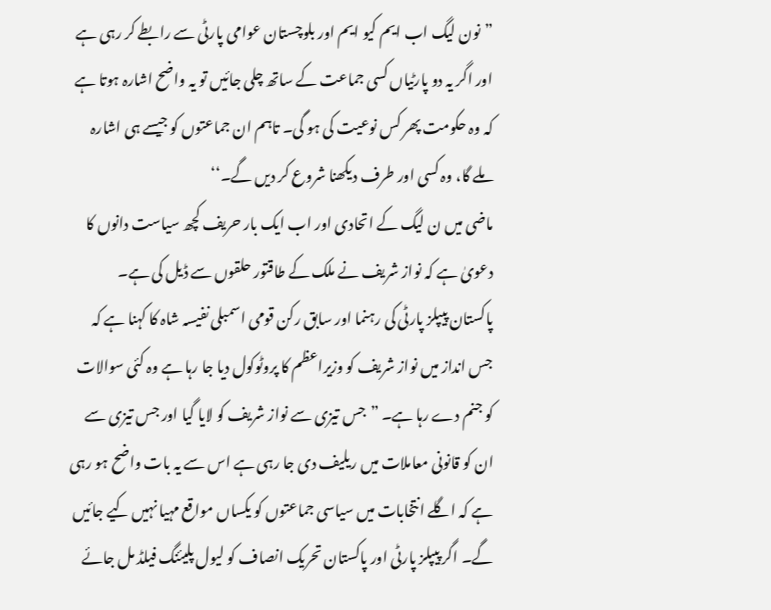”نون لیگ اب ایم کیو ایم اور بلوچستان عوامی پارٹی سے رابطے کر رہی ہے اور اگر یہ دو پارٹیاں کسی جماعت کے ساتھ چلی جائیں تو یہ واضح اشارہ ہوتا ہے کہ وہ حکومت پھر کس نوعیت کی ہو گی۔ تاہم ان جماعتوں کو جیسے ہی اشارہ ملے گا، وہ کسی اور طرف دیکھنا شروع کر دیں گے۔‘‘
ماضی میں ن لیگ کے اتحادی اور اب ایک بار حریف کچھ سیاست دانوں کا دعویٰ ہے کہ نواز شریف نے ملک کے طاقتور حلقوں سے ڈیل کی ہے۔ پاکستان پیپلز پارٹی کی رہنما اور سابق رکن قومی اسمبلی نفیسہ شاہ کا کہنا ہے کہ جس انداز میں نواز شریف کو وزیراعظم کا پروٹوکول دیا جا رہا ہے وہ کئی سوالات کو جنم دے رہا ہے۔ ”جس تیزی سے نواز شریف کو لایا گیا اور جس تیزی سے ان کو قانونی معاملات میں ریلیف دی جا رہی ہے اس سے یہ بات واضح ہو رہی ہے کہ اگلے انتخابات میں سیاسی جماعتوں کو یکساں مواقع مہیا نہیں کیے جائیں گے۔ اگر پیپلز پارٹی اور پاکستان تحریک انصاف کو لیول پلیئنگ فیلڈ مل جائے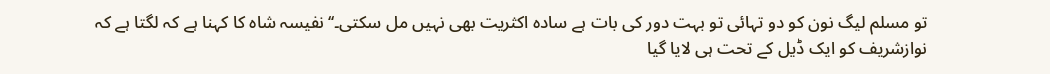تو مسلم لیگ نون کو دو تہائی تو بہت دور کی بات ہے سادہ اکثریت بھی نہیں مل سکتی۔‘‘نفیسہ شاہ کا کہنا ہے کہ لگتا ہے کہ نوازشریف کو ایک ڈیل کے تحت ہی لایا گیا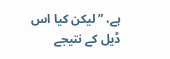ہے، ”لیکن کیا اس ڈیل کے نتیجے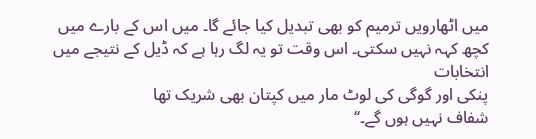میں اٹھارویں ترمیم کو بھی تبدیل کیا جائے گا۔ میں اس کے بارے میں کچھ کہہ نہیں سکتی۔ اس وقت تو یہ لگ رہا ہے کہ ڈیل کے نتیجے میں انتخابات
پنکی اور گوگی کی لوٹ مار میں کپتان بھی شریک تھا
شفاف نہیں ہوں گے۔‘‘